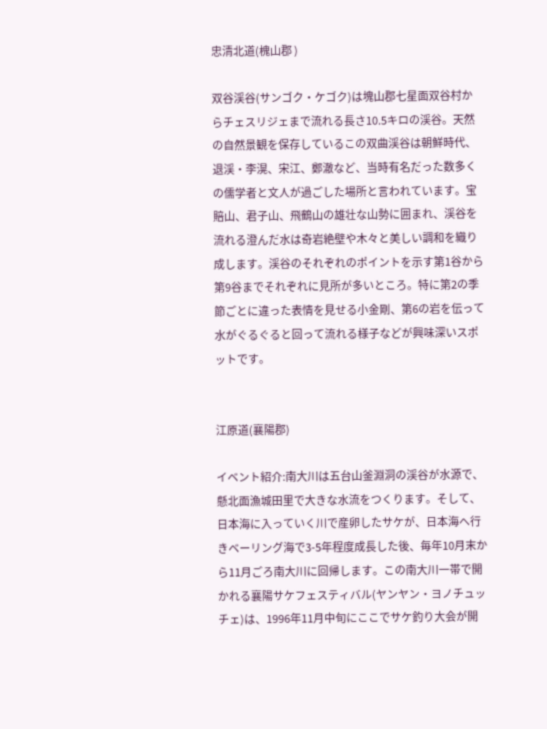忠清北道(槐山郡 )

双谷渓谷(サンゴク・ケゴク)は塊山郡七星面双谷村からチェスリジェまで流れる長さ10.5キロの渓谷。天然の自然景観を保存しているこの双曲渓谷は朝鮮時代、退渓・李滉、宋江、鄭澈など、当時有名だった数多くの儒学者と文人が過ごした場所と言われています。宝賠山、君子山、飛鶴山の雄壮な山勢に囲まれ、渓谷を流れる澄んだ水は奇岩絶壁や木々と美しい調和を織り成します。渓谷のそれぞれのポイントを示す第1谷から第9谷までそれぞれに見所が多いところ。特に第2の季節ごとに違った表情を見せる小金剛、第6の岩を伝って水がぐるぐると回って流れる様子などが興味深いスポットです。


江原道(襄陽郡)

イベント紹介:南大川は五台山釜淵洞の渓谷が水源で、懸北面漁城田里で大きな水流をつくります。そして、日本海に入っていく川で産卵したサケが、日本海へ行きベーリング海で3-5年程度成長した後、毎年10月末から11月ごろ南大川に回帰します。この南大川一帯で開かれる襄陽サケフェスティバル(ヤンヤン・ヨノチュッチェ)は、1996年11月中旬にここでサケ釣り大会が開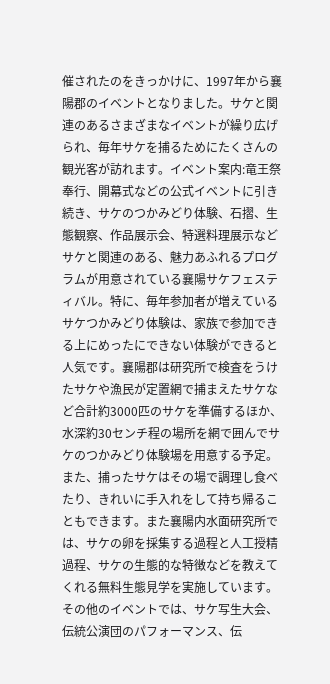催されたのをきっかけに、1997年から襄陽郡のイベントとなりました。サケと関連のあるさまざまなイベントが繰り広げられ、毎年サケを捕るためにたくさんの観光客が訪れます。イベント案内:竜王祭奉行、開幕式などの公式イベントに引き続き、サケのつかみどり体験、石摺、生態観察、作品展示会、特選料理展示などサケと関連のある、魅力あふれるプログラムが用意されている襄陽サケフェスティバル。特に、毎年参加者が増えているサケつかみどり体験は、家族で参加できる上にめったにできない体験ができると人気です。襄陽郡は研究所で検査をうけたサケや漁民が定置網で捕まえたサケなど合計約3000匹のサケを準備するほか、水深約30センチ程の場所を網で囲んでサケのつかみどり体験場を用意する予定。また、捕ったサケはその場で調理し食べたり、きれいに手入れをして持ち帰ることもできます。また襄陽内水面研究所では、サケの卵を採集する過程と人工授精過程、サケの生態的な特徴などを教えてくれる無料生態見学を実施しています。その他のイベントでは、サケ写生大会、伝統公演団のパフォーマンス、伝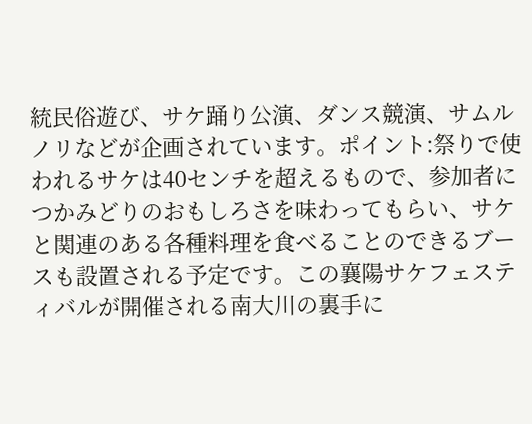統民俗遊び、サケ踊り公演、ダンス競演、サムルノリなどが企画されています。ポイント:祭りで使われるサケは40センチを超えるもので、参加者につかみどりのおもしろさを味わってもらい、サケと関連のある各種料理を食べることのできるブースも設置される予定です。この襄陽サケフェスティバルが開催される南大川の裏手に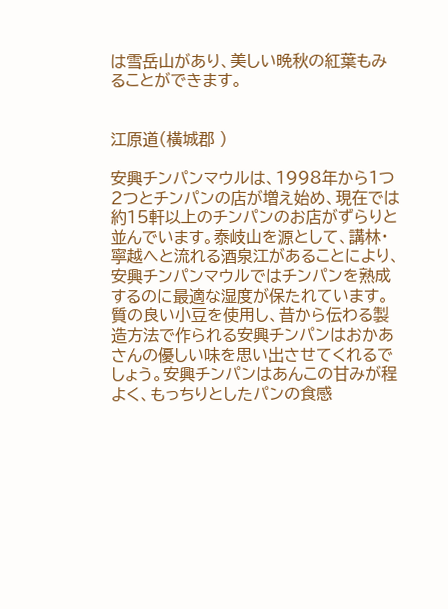は雪岳山があり、美しい晩秋の紅葉もみることができます。


江原道(橫城郡 )

安興チンパンマウルは、1998年から1つ2つとチンパンの店が増え始め、現在では約15軒以上のチンパンのお店がずらりと並んでいます。泰岐山を源として、講林・寧越へと流れる酒泉江があることにより、安興チンパンマウルではチンパンを熟成するのに最適な湿度が保たれています。 質の良い小豆を使用し、昔から伝わる製造方法で作られる安興チンパンはおかあさんの優しい味を思い出させてくれるでしょう。安興チンパンはあんこの甘みが程よく、もっちりとしたパンの食感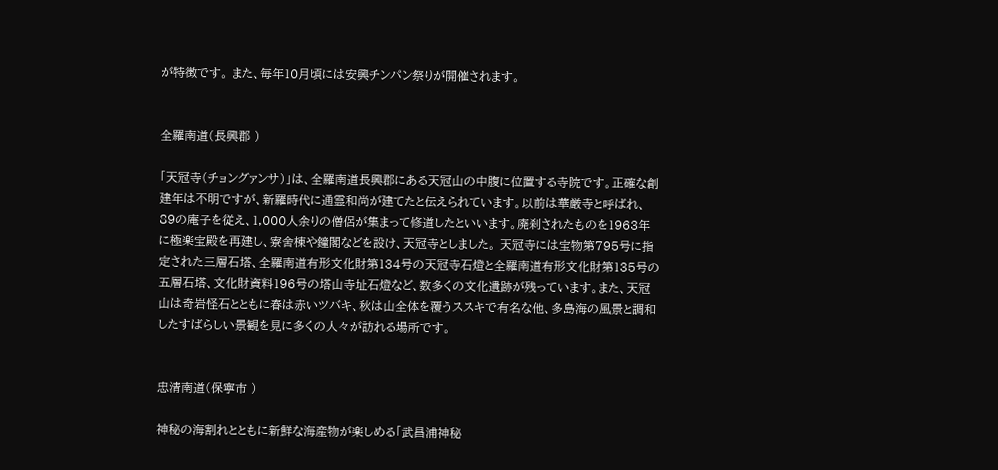が特徴です。 また、毎年10月頃には安興チンパン祭りが開催されます。


全羅南道(長興郡 )

「天冠寺(チョングァンサ)」は、全羅南道長興郡にある天冠山の中腹に位置する寺院です。正確な創建年は不明ですが、新羅時代に通霊和尚が建てたと伝えられています。以前は華厳寺と呼ばれ、89の庵子を従え、1,000人余りの僧侶が集まって修道したといいます。廃刹されたものを1963年に極楽宝殿を再建し、寮舍棟や鐘閣などを設け、天冠寺としました。 天冠寺には宝物第795号に指定された三層石塔、全羅南道有形文化財第134号の天冠寺石燈と全羅南道有形文化財第135号の五層石塔、文化財資料196号の塔山寺址石燈など、数多くの文化遺跡が残っています。また、天冠山は奇岩怪石とともに春は赤いツバキ、秋は山全体を覆うススキで有名な他、多島海の風景と調和したすばらしい景観を見に多くの人々が訪れる場所です。


忠清南道(保寧市 )

神秘の海割れとともに新鮮な海産物が楽しめる「武昌浦神秘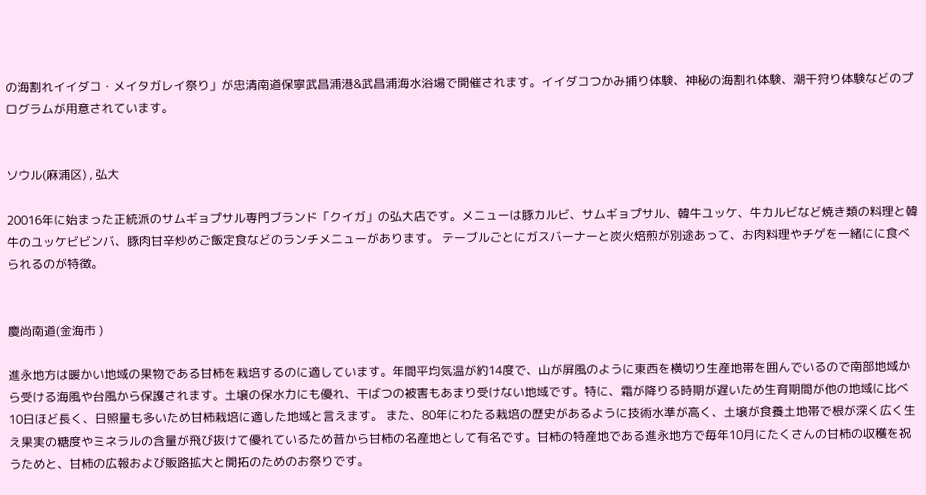の海割れイイダコ・メイタガレイ祭り」が忠清南道保寧武昌浦港&武昌浦海水浴場で開催されます。イイダコつかみ捕り体験、神秘の海割れ体験、潮干狩り体験などのプログラムが用意されています。


ソウル(麻浦区) , 弘大

20016年に始まった正統派のサムギョプサル専門ブランド「クイガ」の弘大店です。メニューは豚カルビ、サムギョプサル、韓牛ユッケ、牛カルビなど焼き類の料理と韓牛のユッケビビンバ、豚肉甘辛炒めご飯定食などのランチメニューがあります。 テーブルごとにガスバーナーと炭火焙煎が別途あって、お肉料理やチゲを一緒にに食べられるのが特徴。


慶尚南道(金海市 )

進永地方は暖かい地域の果物である甘柿を栽培するのに適しています。年間平均気温が約14度で、山が屏風のように東西を横切り生産地帯を囲んでいるので南部地域から受ける海風や台風から保護されます。土壌の保水力にも優れ、干ばつの被害もあまり受けない地域です。特に、霜が降りる時期が遅いため生育期間が他の地域に比べ10日ほど長く、日照量も多いため甘柿栽培に適した地域と言えます。 また、80年にわたる栽培の歴史があるように技術水準が高く、土壌が食養土地帯で根が深く広く生え果実の糖度やミネラルの含量が飛び抜けて優れているため昔から甘柿の名産地として有名です。甘柿の特産地である進永地方で毎年10月にたくさんの甘柿の収穫を祝うためと、甘柿の広報および販路拡大と開拓のためのお祭りです。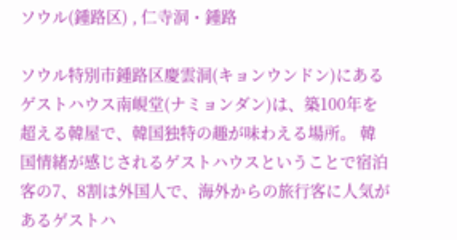ソウル(鍾路区) , 仁寺洞・鍾路

ソウル特別市鍾路区慶雲洞(キョンウンドン)にあるゲストハウス南峴堂(ナミョンダン)は、築100年を超える韓屋で、韓国独特の趣が味わえる場所。 韓国情緒が感じされるゲストハウスということで宿泊客の7、8割は外国人で、海外からの旅行客に人気があるゲストハ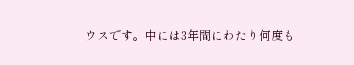ウスです。中には3年間にわたり何度も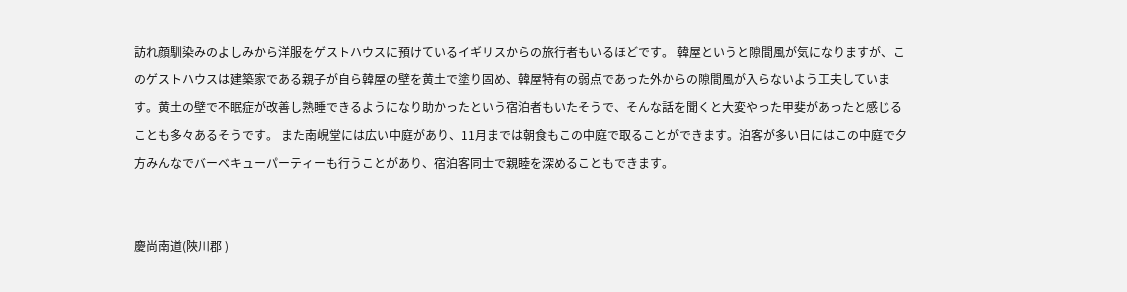訪れ顔馴染みのよしみから洋服をゲストハウスに預けているイギリスからの旅行者もいるほどです。 韓屋というと隙間風が気になりますが、このゲストハウスは建築家である親子が自ら韓屋の壁を黄土で塗り固め、韓屋特有の弱点であった外からの隙間風が入らないよう工夫しています。黄土の壁で不眠症が改善し熟睡できるようになり助かったという宿泊者もいたそうで、そんな話を聞くと大変やった甲斐があったと感じることも多々あるそうです。 また南峴堂には広い中庭があり、11月までは朝食もこの中庭で取ることができます。泊客が多い日にはこの中庭で夕方みんなでバーベキューパーティーも行うことがあり、宿泊客同士で親睦を深めることもできます。


慶尚南道(陜川郡 )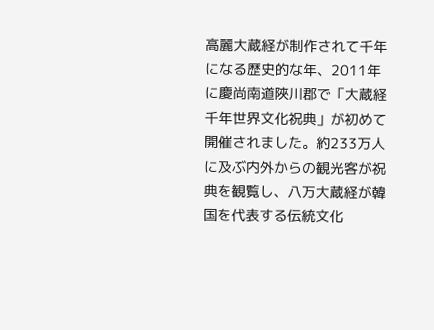高麗大蔵経が制作されて千年になる歴史的な年、2011年に慶尚南道陜川郡で「大蔵経千年世界文化祝典」が初めて開催されました。約233万人に及ぶ内外からの観光客が祝典を観覧し、八万大蔵経が韓国を代表する伝統文化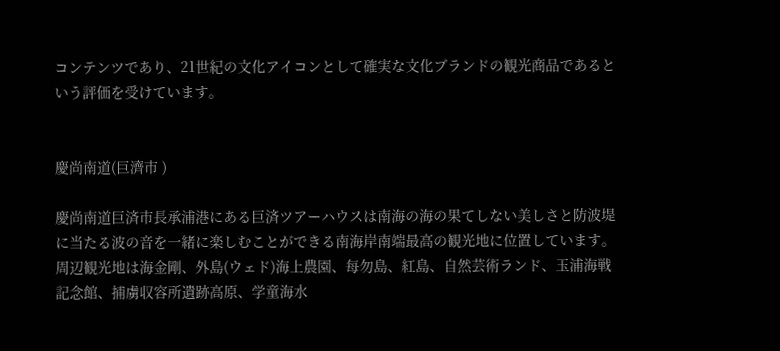コンテンツであり、21世紀の文化アイコンとして確実な文化ブランドの観光商品であるという評価を受けています。


慶尚南道(巨濟市 )

慶尚南道巨済市長承浦港にある巨済ツアーハウスは南海の海の果てしない美しさと防波堤に当たる波の音を一緒に楽しむことができる南海岸南端最高の観光地に位置しています。周辺観光地は海金剛、外島(ウェド)海上農園、每勿島、紅島、自然芸術ランド、玉浦海戦記念館、捕虜収容所遺跡高原、学童海水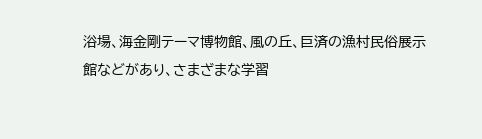浴場、海金剛テーマ博物館、風の丘、巨済の漁村民俗展示館などがあり、さまざまな学習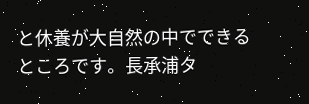と休養が大自然の中でできるところです。長承浦タ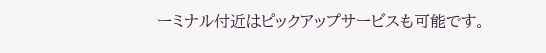ーミナル付近はピックアップサービスも可能です。